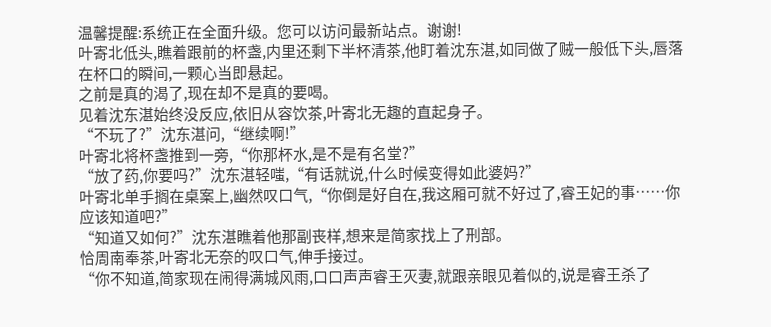温馨提醒:系统正在全面升级。您可以访问最新站点。谢谢!
叶寄北低头,瞧着跟前的杯盏,内里还剩下半杯清茶,他盯着沈东湛,如同做了贼一般低下头,唇落在杯口的瞬间,一颗心当即悬起。
之前是真的渴了,现在却不是真的要喝。
见着沈东湛始终没反应,依旧从容饮茶,叶寄北无趣的直起身子。
“不玩了?”沈东湛问,“继续啊!”
叶寄北将杯盏推到一旁,“你那杯水,是不是有名堂?”
“放了药,你要吗?”沈东湛轻嗤,“有话就说,什么时候变得如此婆妈?”
叶寄北单手搁在桌案上,幽然叹口气,“你倒是好自在,我这厢可就不好过了,睿王妃的事……你应该知道吧?”
“知道又如何?”沈东湛瞧着他那副丧样,想来是简家找上了刑部。
恰周南奉茶,叶寄北无奈的叹口气,伸手接过。
“你不知道,简家现在闹得满城风雨,口口声声睿王灭妻,就跟亲眼见着似的,说是睿王杀了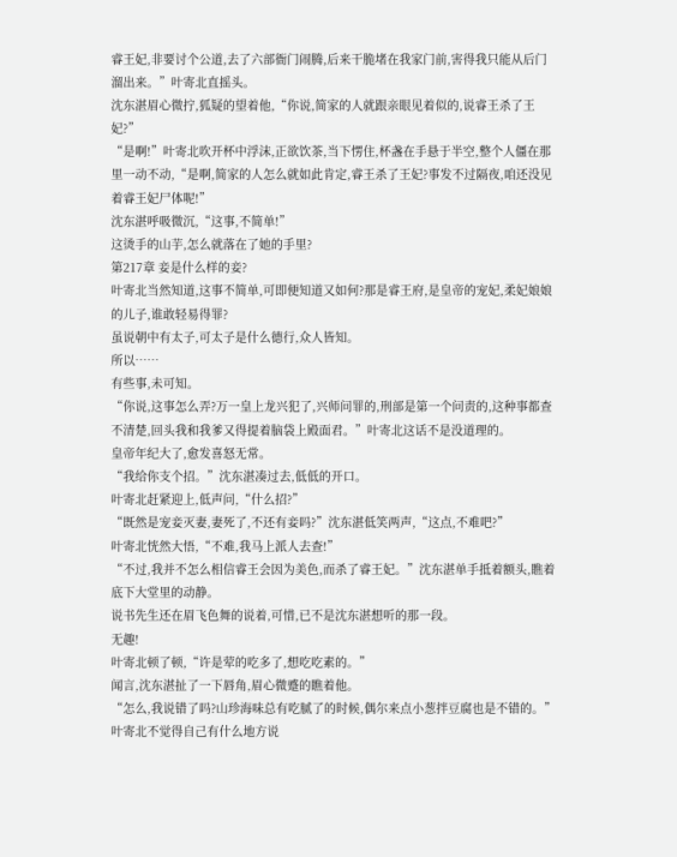睿王妃,非要讨个公道,去了六部衙门闹腾,后来干脆堵在我家门前,害得我只能从后门溜出来。”叶寄北直摇头。
沈东湛眉心微拧,狐疑的望着他,“你说,简家的人就跟亲眼见着似的,说睿王杀了王妃?”
“是啊!”叶寄北吹开杯中浮沫,正欲饮茶,当下愣住,杯盏在手悬于半空,整个人僵在那里一动不动,“是啊,简家的人怎么就如此肯定,睿王杀了王妃?事发不过隔夜,咱还没见着睿王妃尸体呢!”
沈东湛呼吸微沉,“这事,不简单!”
这烫手的山芋,怎么就落在了她的手里?
第217章 妾是什么样的妾?
叶寄北当然知道,这事不简单,可即便知道又如何?那是睿王府,是皇帝的宠妃,柔妃娘娘的儿子,谁敢轻易得罪?
虽说朝中有太子,可太子是什么德行,众人皆知。
所以……
有些事,未可知。
“你说,这事怎么弄?万一皇上龙兴犯了,兴师问罪的,刑部是第一个问责的,这种事都查不清楚,回头我和我爹又得提着脑袋上殿面君。”叶寄北这话不是没道理的。
皇帝年纪大了,愈发喜怒无常。
“我给你支个招。”沈东湛凑过去,低低的开口。
叶寄北赶紧迎上,低声问,“什么招?”
“既然是宠妾灭妻,妻死了,不还有妾吗?”沈东湛低笑两声,“这点,不难吧?”
叶寄北恍然大悟,“不难,我马上派人去查!”
“不过,我并不怎么相信睿王会因为美色,而杀了睿王妃。”沈东湛单手抵着额头,瞧着底下大堂里的动静。
说书先生还在眉飞色舞的说着,可惜,已不是沈东湛想听的那一段。
无趣!
叶寄北顿了顿,“许是荤的吃多了,想吃吃素的。”
闻言,沈东湛扯了一下唇角,眉心微蹙的瞧着他。
“怎么,我说错了吗?山珍海味总有吃腻了的时候,偶尔来点小葱拌豆腐也是不错的。”叶寄北不觉得自己有什么地方说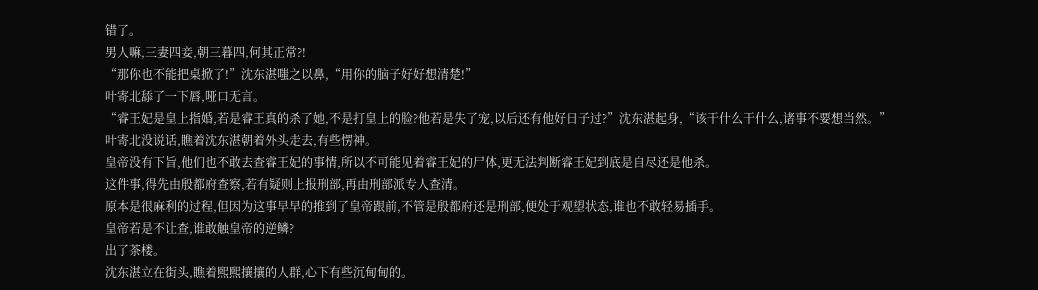错了。
男人嘛,三妻四妾,朝三暮四,何其正常?!
“那你也不能把桌掀了!”沈东湛嗤之以鼻,“用你的脑子好好想清楚!”
叶寄北舔了一下唇,哑口无言。
“睿王妃是皇上指婚,若是睿王真的杀了她,不是打皇上的脸?他若是失了宠,以后还有他好日子过?”沈东湛起身,“该干什么干什么,诸事不要想当然。”
叶寄北没说话,瞧着沈东湛朝着外头走去,有些愣神。
皇帝没有下旨,他们也不敢去查睿王妃的事情,所以不可能见着睿王妃的尸体,更无法判断睿王妃到底是自尽还是他杀。
这件事,得先由殷都府查察,若有疑则上报刑部,再由刑部派专人查清。
原本是很麻利的过程,但因为这事早早的推到了皇帝跟前,不管是殷都府还是刑部,便处于观望状态,谁也不敢轻易插手。
皇帝若是不让查,谁敢触皇帝的逆鳞?
出了茶楼。
沈东湛立在街头,瞧着熙熙攘攘的人群,心下有些沉甸甸的。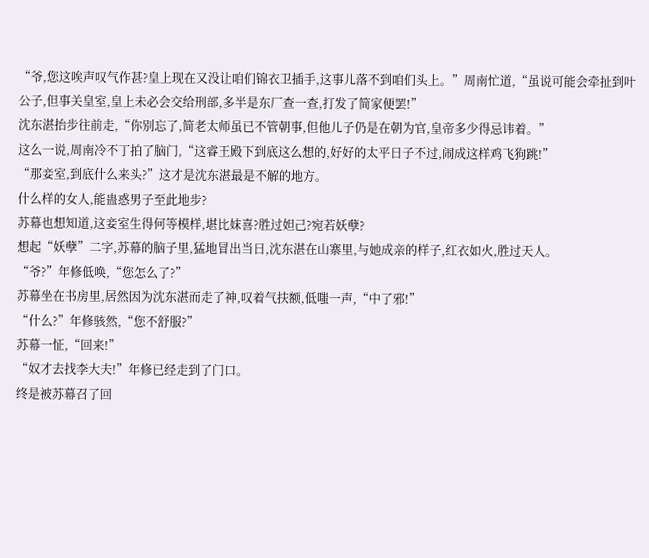“爷,您这唉声叹气作甚?皇上现在又没让咱们锦衣卫插手,这事儿落不到咱们头上。”周南忙道,“虽说可能会牵扯到叶公子,但事关皇室,皇上未必会交给刑部,多半是东厂查一查,打发了简家便罢!”
沈东湛抬步往前走,“你别忘了,简老太师虽已不管朝事,但他儿子仍是在朝为官,皇帝多少得忌讳着。”
这么一说,周南冷不丁拍了脑门,“这睿王殿下到底这么想的,好好的太平日子不过,闹成这样鸡飞狗跳!”
“那妾室,到底什么来头?”这才是沈东湛最是不解的地方。
什么样的女人,能蛊惑男子至此地步?
苏幕也想知道,这妾室生得何等模样,堪比妺喜?胜过妲己?宛若妖孽?
想起“妖孽”二字,苏幕的脑子里,猛地冒出当日,沈东湛在山寨里,与她成亲的样子,红衣如火,胜过天人。
“爷?”年修低唤,“您怎么了?”
苏幕坐在书房里,居然因为沈东湛而走了神,叹着气扶额,低嗤一声,“中了邪!”
“什么?”年修骇然,“您不舒服?”
苏幕一怔,“回来!”
“奴才去找李大夫!”年修已经走到了门口。
终是被苏幕召了回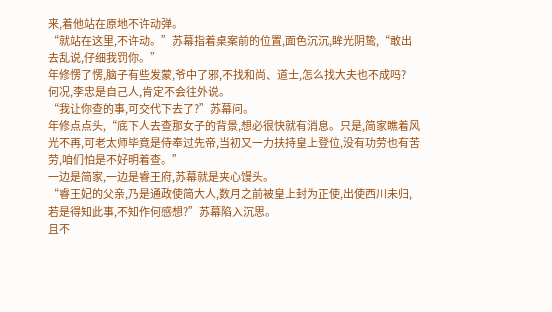来,着他站在原地不许动弹。
“就站在这里,不许动。”苏幕指着桌案前的位置,面色沉沉,眸光阴鸷,“敢出去乱说,仔细我罚你。”
年修愣了愣,脑子有些发蒙,爷中了邪,不找和尚、道士,怎么找大夫也不成吗?
何况,李忠是自己人,肯定不会往外说。
“我让你查的事,可交代下去了?”苏幕问。
年修点点头,“底下人去查那女子的背景,想必很快就有消息。只是,简家瞧着风光不再,可老太师毕竟是侍奉过先帝,当初又一力扶持皇上登位,没有功劳也有苦劳,咱们怕是不好明着查。”
一边是简家,一边是睿王府,苏幕就是夹心馒头。
“睿王妃的父亲,乃是通政使简大人,数月之前被皇上封为正使,出使西川未归,若是得知此事,不知作何感想?”苏幕陷入沉思。
且不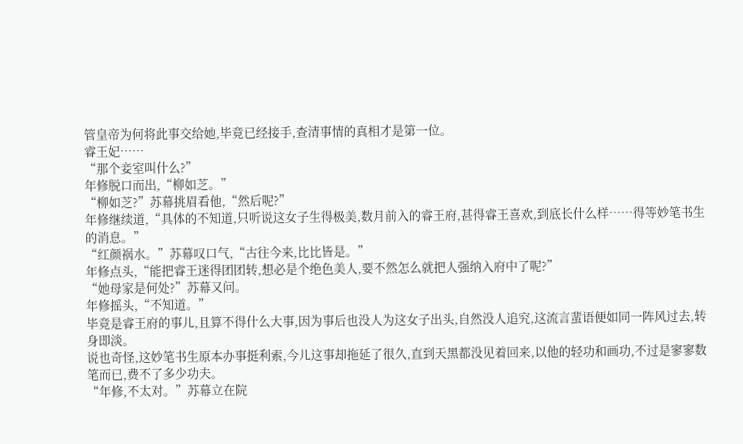管皇帝为何将此事交给她,毕竟已经接手,查清事情的真相才是第一位。
睿王妃……
“那个妾室叫什么?”
年修脱口而出,“柳如芝。”
“柳如芝?”苏幕挑眉看他,“然后呢?”
年修继续道,“具体的不知道,只听说这女子生得极美,数月前入的睿王府,甚得睿王喜欢,到底长什么样……得等妙笔书生的消息。”
“红颜祸水。”苏幕叹口气,“古往今来,比比皆是。”
年修点头,“能把睿王迷得团团转,想必是个绝色美人,要不然怎么就把人强纳入府中了呢?”
“她母家是何处?”苏幕又问。
年修摇头,“不知道。”
毕竟是睿王府的事儿,且算不得什么大事,因为事后也没人为这女子出头,自然没人追究,这流言蜚语便如同一阵风过去,转身即淡。
说也奇怪,这妙笔书生原本办事挺利索,今儿这事却拖延了很久,直到天黑都没见着回来,以他的轻功和画功,不过是寥寥数笔而已,费不了多少功夫。
“年修,不太对。”苏幕立在院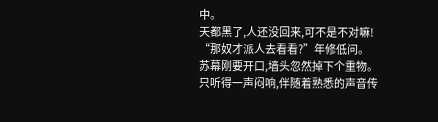中。
天都黑了,人还没回来,可不是不对嘛!
“那奴才派人去看看?”年修低问。
苏幕刚要开口,墙头忽然掉下个重物。
只听得一声闷响,伴随着熟悉的声音传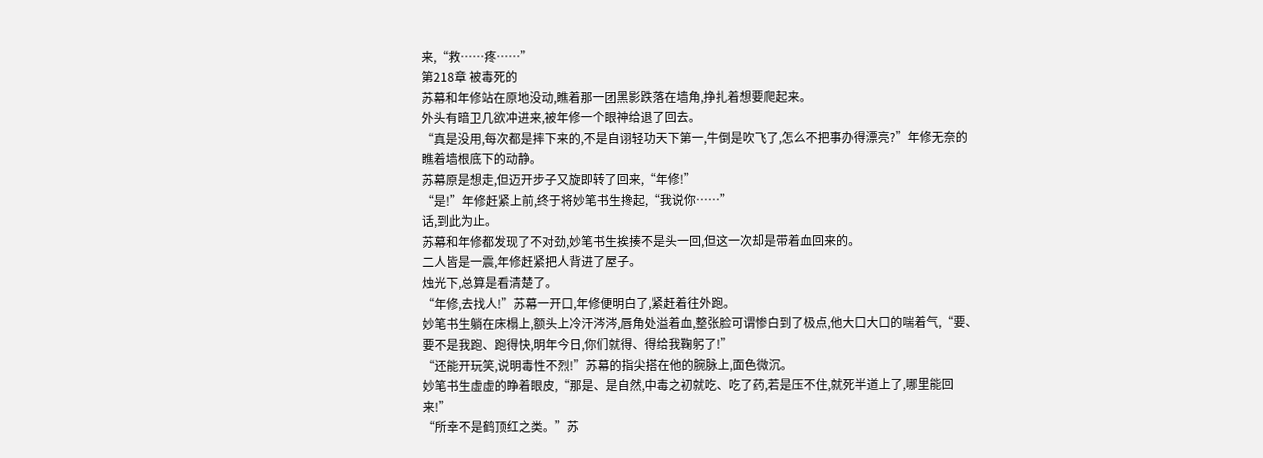来,“救……疼……”
第218章 被毒死的
苏幕和年修站在原地没动,瞧着那一团黑影跌落在墙角,挣扎着想要爬起来。
外头有暗卫几欲冲进来,被年修一个眼神给退了回去。
“真是没用,每次都是摔下来的,不是自诩轻功天下第一,牛倒是吹飞了,怎么不把事办得漂亮?”年修无奈的瞧着墙根底下的动静。
苏幕原是想走,但迈开步子又旋即转了回来,“年修!”
“是!”年修赶紧上前,终于将妙笔书生搀起,“我说你……”
话,到此为止。
苏幕和年修都发现了不对劲,妙笔书生挨揍不是头一回,但这一次却是带着血回来的。
二人皆是一震,年修赶紧把人背进了屋子。
烛光下,总算是看清楚了。
“年修,去找人!”苏幕一开口,年修便明白了,紧赶着往外跑。
妙笔书生躺在床榻上,额头上冷汗涔涔,唇角处溢着血,整张脸可谓惨白到了极点,他大口大口的喘着气,“要、要不是我跑、跑得快,明年今日,你们就得、得给我鞠躬了!”
“还能开玩笑,说明毒性不烈!”苏幕的指尖搭在他的腕脉上,面色微沉。
妙笔书生虚虚的睁着眼皮,“那是、是自然,中毒之初就吃、吃了药,若是压不住,就死半道上了,哪里能回来!”
“所幸不是鹤顶红之类。”苏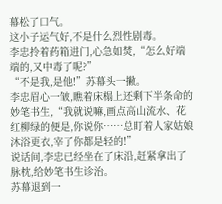幕松了口气。
这小子运气好,不是什么烈性剧毒。
李忠拎着药箱进门,心急如焚,“怎么好端端的,又中毒了呢?”
“不是我,是他!”苏幕头一撇。
李忠眉心一皱,瞧着床榻上还剩下半条命的妙笔书生,“我就说嘛,画点高山流水、花红柳绿的便是,你说你……总盯着人家姑娘沐浴更衣,宰了你都是轻的!”
说话间,李忠已经坐在了床沿,赶紧拿出了脉枕,给妙笔书生诊治。
苏幕退到一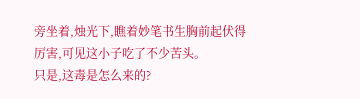旁坐着,烛光下,瞧着妙笔书生胸前起伏得厉害,可见这小子吃了不少苦头。
只是,这毒是怎么来的?